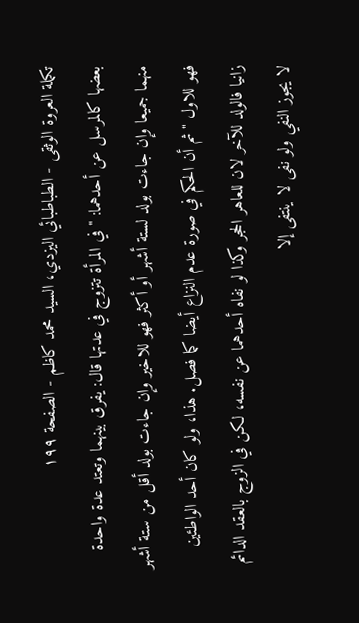تكملة العروة الوثقى - الطباطبائي اليزدي، السيد محمد كاظم - الصفحة ١٩٩
بعضها كالمرسل عن أحدهما: " في المرأة تتزوج في عدتها قال: يفرق بينهما وتعتد عدة واحدة منهما جميعا وإن جاءت بولد لستة أشهر أو أكثر فهو للاخير وإن جاءت بولد أقل من ستة أشهر فهو للاول " ثم أن الحكم في صورة عدم النزاع أيضا كما فصل. هذا، ولو كان أحد الواطئين زانيا فالولد للآخر لان للعاهر الحجر وكذا لو نفاه أحدهما عن نفسه، لكن في الزوج بالعقد الدائم لا يجوز النفي ولو نفى لا ينتفى إلا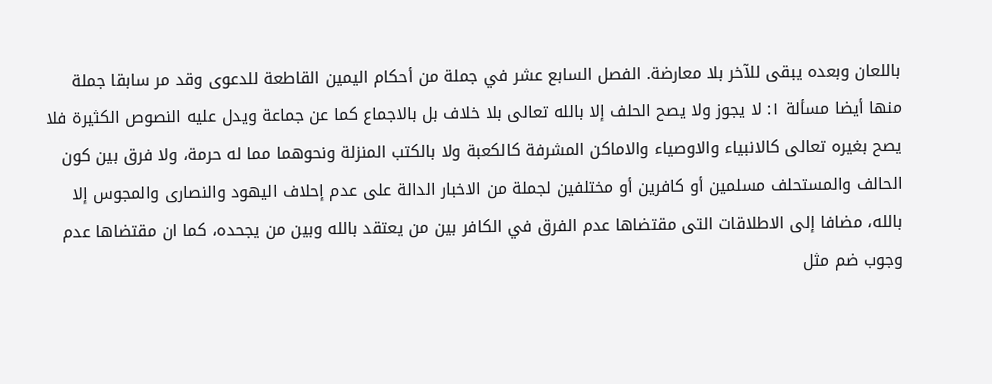باللعان وبعده يبقى للآخر بلا معارضة. الفصل السابع عشر في جملة من أحكام اليمين القاطعة للدعوى وقد مر سابقا جملة منها أيضا مسألة ١: لا يجوز ولا يصح الحلف إلا بالله تعالى بلا خلاف بل بالاجماع كما عن جماعة ويدل عليه النصوص الكثيرة فلا يصح بغيره تعالى كالانبياء والاوصياء والاماكن المشرفة كالكعبة ولا بالكتب المنزلة ونحوهما مما له حرمة، ولا فرق بين كون الحالف والمستحلف مسلمين أو كافرين أو مختلفين لجملة من الاخبار الدالة على عدم إحلاف اليهود والنصارى والمجوس إلا بالله، مضافا إلى الاطلاقات التى مقتضاها عدم الفرق في الكافر بين من يعتقد بالله وبين من يجحده، كما ان مقتضاها عدم وجوب ضم مثل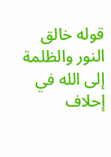قوله خالق النور والظلمة إلى الله في إحلاف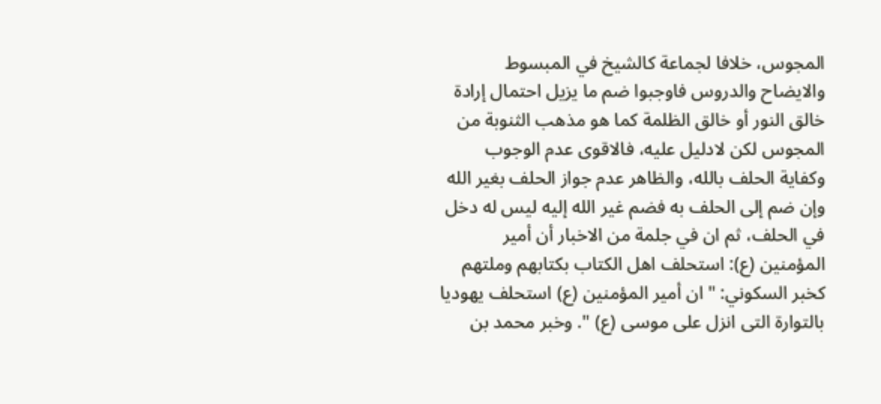المجوس، خلافا لجماعة كالشيخ في المبسوط والايضاح والدروس فاوجبوا ضم ما يزيل احتمال إرادة خالق النور أو خالق الظلمة كما هو مذهب الثنوبة من المجوس لكن لادليل عليه، فالاقوى عدم الوجوب وكفاية الحلف بالله، والظاهر عدم جواز الحلف بغير الله وإن ضم إلى الحلف به فضم غير الله إليه ليس له دخل في الحلف، ثم ان في جلمة من الاخبار أن أمير المؤمنين (ع): استحلف اهل الكتاب بكتابهم وملتهم كخبر السكوني: " ان أمير المؤمنين (ع) استحلف يهوديا بالتوارة التى انزل على موسى (ع) ". وخبر محمد بن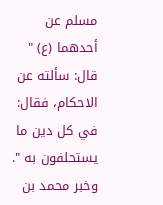مسلم عن أحدهما (ع) " قال: سألته عن الاحكام، فقال: في كل دين ما يستحلفون به ". وخبر محمد بن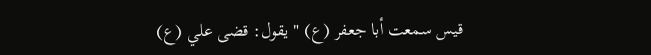قيس سمعت أبا جعفر (ع) " يقول: قضى علي (ع)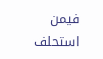فيمن استحلف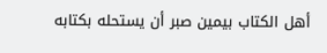أهل الكتاب بيمين صبر أن يستحله بكتابه